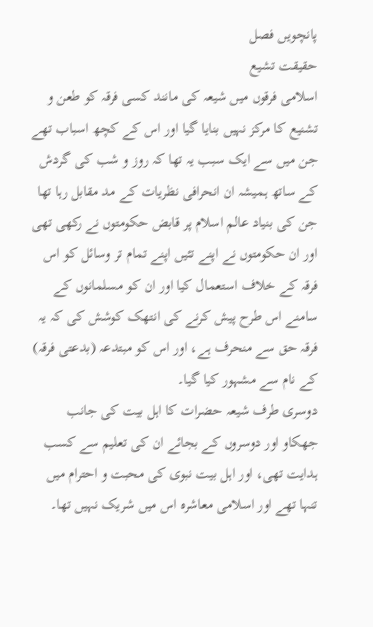پانچویں فصل
حقیقت تشیع
اسلامی فرقوں میں شیعہ کی مانند کسی فرقہ کو طعن و تشنیع کا مرکز نہیں بنایا گیا اور اس کے کچھ اسباب تھے جن میں سے ایک سبب یہ تھا کہ روز و شب کی گردش کے ساتھ ہمیشہ ان انحرافی نظریات کے مد مقابل رہا تھا جن کی بنیاد عالم اسلام پر قابض حکومتوں نے رکھی تھی اور ان حکومتوں نے اپنے تئیں اپنے تمام تر وسائل کو اس فرقہ کے خلاف استعمال کیا اور ان کو مسلمانوں کے سامنے اس طرح پیش کرنے کی انتھک کوشش کی کہ یہ فرقہ حق سے منحرف ہے، اور اس کو مبتدعہ (بدعتی فرقہ) کے نام سے مشہور کیا گیا۔
دوسری طرف شیعہ حضرات کا اہل بیت کی جانب جھکاو اور دوسروں کے بجائے ان کی تعلیم سے کسب ہدایت تھی، اور اہل بیت نبوی کی محبت و احترام میں تنہا تھے اور اسلامی معاشرہ اس میں شریک نہیں تھا۔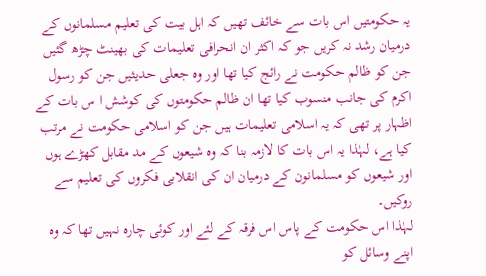یہ حکومتیں اس بات سے خائف تھیں کہ اہل بیت کی تعلیم مسلمانوں کے درمیان رشد نہ کریں جو کہ اکثر ان انحرافی تعلیمات کی بھینٹ چڑھ گئیں جن کو ظالم حکومت نے رائج کیا تھا اور وہ جعلی حدیثیں جن کو رسول اکرم کی جانب منسوب کیا تھا ان ظالم حکومتوں کی کوشش ا س بات کے اظہار پر تھی کہ یہ اسلامی تعلیمات ہیں جن کو اسلامی حکومت نے مرتب کیا ہے، لہٰذا یہ اس بات کا لازمہ بنا کہ وہ شیعوں کے مد مقابل کھڑے ہوں اور شیعوں کو مسلمانون کے درمیان ان کی انقلابی فکروں کی تعلیم سے روکیں۔
لہٰذا اس حکومت کے پاس اس فرقہ کے لئے اور کوئی چارہ نہیں تھا کہ وہ اپنے وسائل کو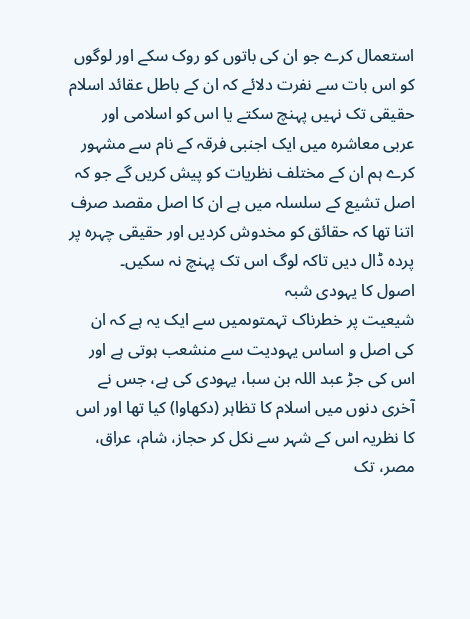استعمال کرے جو ان کی باتوں کو روک سکے اور لوگوں کو اس بات سے نفرت دلائے کہ ان کے باطل عقائد اسلام حقیقی تک نہیں پہنچ سکتے یا اس کو اسلامی اور عربی معاشرہ میں ایک اجنبی فرقہ کے نام سے مشہور کرے ہم ان کے مختلف نظریات کو پیش کریں گے جو کہ اصل تشیع کے سلسلہ میں ہے ان کا اصل مقصد صرف اتنا تھا کہ حقائق کو مخدوش کردیں اور حقیقی چہرہ پر پردہ ڈال دیں تاکہ لوگ اس تک پہنچ نہ سکیں۔
اصول کا یہودی شبہ
شیعیت پر خطرناک تہمتوںمیں سے ایک یہ ہے کہ ان کی اصل و اساس یہودیت سے منشعب ہوتی ہے اور اس کی جڑ عبد اللہ بن سبا، یہودی کی ہے، جس نے آخری دنوں میں اسلام کا تظاہر (دکھاوا) کیا تھا اور اس کا نظریہ اس کے شہر سے نکل کر حجاز، شام، عراق، مصر، تک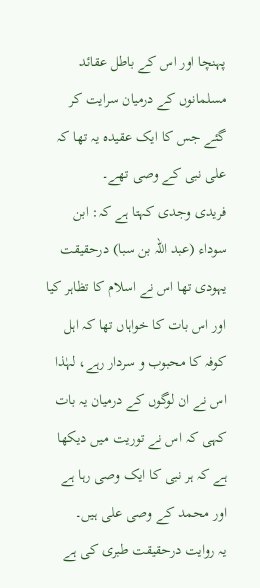پہنچا اور اس کے باطل عقائد مسلمانوں کے درمیان سرایت کر گئے جس کا ایک عقیدہ یہ تھا کہ علی نبی کے وصی تھے۔
فریدی وجدی کہتا ہے کہ: ابن سوداء (عبد اللہ بن سبا) درحقیقت یہودی تھا اس نے اسلام کا تظاہر کیا اور اس بات کا خواہاں تھا کہ اہل کوفہ کا محبوب و سردار رہے، لہٰذا اس نے ان لوگوں کے درمیان یہ بات کہی کہ اس نے توریت میں دیکھا ہے کہ ہر نبی کا ایک وصی رہا ہے اور محمد کے وصی علی ہیں۔
یہ روایت درحقیقت طبری کی ہے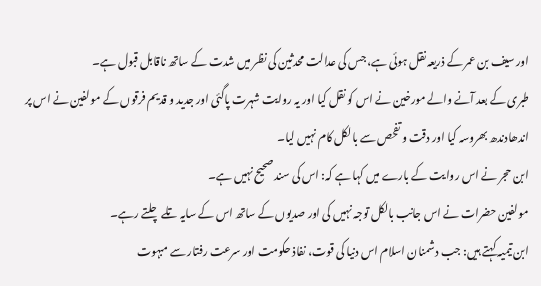اور سیف بن عمر کے ذریعہ نقل ہوئی ہے، جس کی عدالت محدثین کی نظر میں شدت کے ساتھ ناقابل قبول ہے۔
طبری کے بعد آنے والے مورخین نے اس کو نقل کیا اور یہ روایت شہرت پاگئی اور جدید و قدیم فرقوں کے مولفین نے اس پر اندھادندھ بھروسہ کیا اور دقت و تفحص سے بالکل کام نہیں لیا۔
ابن حجر نے اس روایت کے بارے میں کہا ہے کہ: اس کی سند صحیح نہیں ہے۔
مولفین حضرات نے اس جانب بالکل توجہ نہیں کی اور صدیوں کے ساتھ اس کے سایہ تلے چلتے رہے۔
ابن تیمیہ کہتے ہیں: جب دشمنان اسلام اس دنیا کی قوت، نفاذ حکومت اور سرعت رفتار سے مبہوت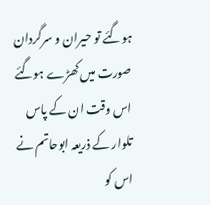ہوگئے تو حیران و سرگردان صورت میں کھڑے ہوگئے اس وقت ان کے پاس تلوار کے ذریعہ ابوحاتم نے اس کو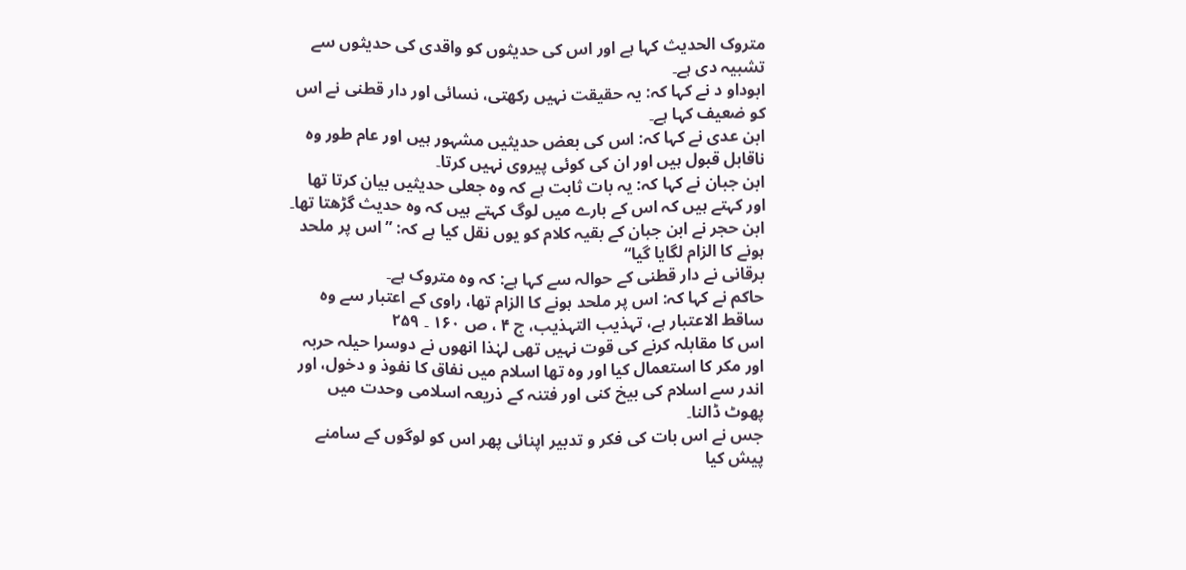متروک الحدیث کہا ہے اور اس کی حدیثوں کو واقدی کی حدیثوں سے تشبیہ دی ہے۔
ابوداو د نے کہا کہ: یہ حقیقت نہیں رکھتی، نسائی اور دار قطنی نے اس کو ضعیف کہا ہے۔
ابن عدی نے کہا کہ: اس کی بعض حدیثیں مشہور ہیں اور عام طور وہ ناقابل قبول ہیں اور ان کی کوئی پیروی نہیں کرتا۔
ابن جبان نے کہا کہ: یہ بات ثابت ہے کہ وہ جعلی حدیثیں بیان کرتا تھا اور کہتے ہیں کہ اس کے بارے میں لوگ کہتے ہیں کہ وہ حدیث گڑھتا تھا۔
ابن حجر نے ابن جبان کے بقیہ کلام کو یوں نقل کیا ہے کہ: ”اس پر ملحد ہونے کا الزام لگایا گیا“
برقانی نے دار قطنی کے حوالہ سے کہا ہے: کہ وہ متروک ہے۔
حاکم نے کہا کہ: اس پر ملحد ہونے کا الزام تھا، راوی کے اعتبار سے وہ ساقط الاعتبار ہے، تہذیب التہذیب، ج ۴ ، ص ۱۶۰ ۔ ۲۵۹
اس کا مقابلہ کرنے کی قوت نہیں تھی لہٰذا انھوں نے دوسرا حیلہ حربہ اور مکر کا استعمال کیا اور وہ تھا اسلام میں نفاق کا نفوذ و دخول، اور اندر سے اسلام کی بیخ کنی اور فتنہ کے ذریعہ اسلامی وحدت میں پھوٹ ڈالنا۔
جس نے اس بات کی فکر و تدبیر اپنائی پھر اس کو لوگوں کے سامنے پیش کیا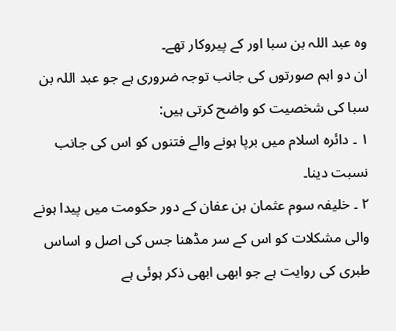وہ عبد اللہ بن سبا اور کے پیروکار تھے۔
ان دو اہم صورتوں کی جانب توجہ ضروری ہے جو عبد اللہ بن سبا کی شخصیت کو واضح کرتی ہیں:
۱ ۔ دائرہ اسلام میں برپا ہونے والے فتنوں کو اس کی جانب نسبت دینا۔
۲ ۔ خلیفہ سوم عثمان بن عفان کے دور حکومت میں پیدا ہونے والی مشکلات کو اس کے سر مڈھنا جس کی اصل و اساس طبری کی روایت ہے جو ابھی ابھی ذکر ہوئی ہے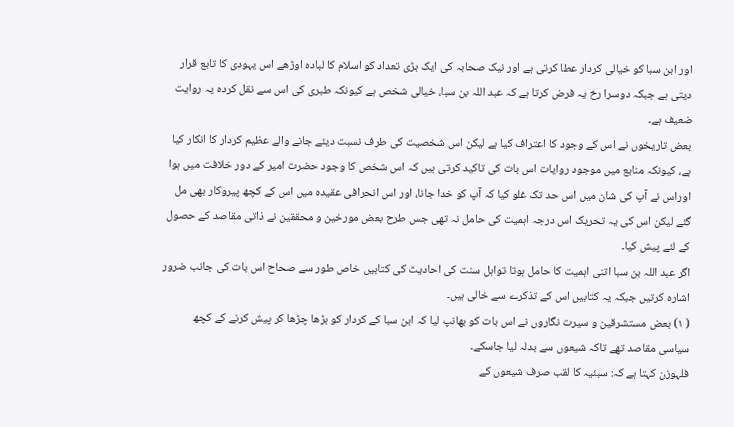اور ابن سبا کو خیالی کردار عطا کرتی ہے اور نیک صحابہ کی ایک بڑی تعداد کو اسلام کا لبادہ اوڑھے اس یہودی کا تابع قرار دیتی ہے جبکہ دوسرا رخ یہ فرض کرتا ہے کہ عبد اللہ بن سبا، خیالی شخص ہے کیونکہ طبری کی اس سے نقل کردہ یہ روایت ضعیف ہے۔
بعض تاریخوں نے اس کے وجود کا اعتراف کیا ہے لیکن اس شخصیت کی طرف نسبت دیئے جانے والے عظیم کردار کا انکار کیا ہے، کیونکہ منابع میں موجود روایات اس بات کی تاکید کرتی ہیں کہ اس شخص کا وجود حضرت امیر کے دور خلافت میں ہوا اوراس نے آپ کی شان میں اس حد تک غلو کیا کہ آپ کو خدا جانا، اور اس انحرافی عقیدہ میں اس کے کچھ پیروکار بھی مل گئے لیکن اس کی یہ تحریک اس درجہ اہمیت کی حامل نہ تھی جس طرح بعض مورخین و محققین نے ذاتی مقاصد کے حصول کے لئے پیش کیا۔
اگر عبد اللہ بن سبا اتنی اہمیت کا حامل ہوتا تواہل سنت کی احادیث کی کتابیں خاص طور سے صحاح اس بات کی جانب ضرور اشارہ کرتیں جبکہ یہ کتابیں اس کے تذکرے سے خالی ہیں۔
( ۱) بعض مستشرقین و سیرت نگاروں نے اس بات کو بھانپ لیا کہ ابن سبا کے کردار کو بڑھا چڑھا کر پیش کرنے کے کچھ سیاسی مقاصد تھے تاکہ شیعوں سے بدلہ لیا جاسکے۔
فلہوزن کہتا ہے کہ: سبئیہ کا لقب صرف شیعوں کے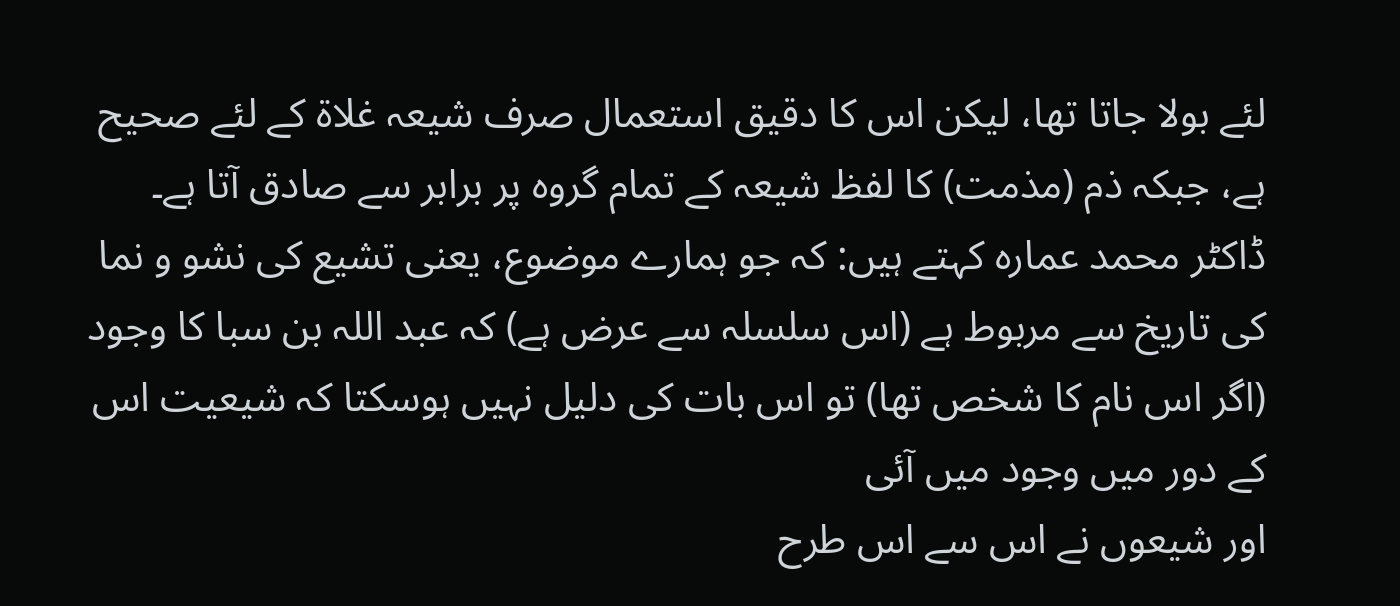لئے بولا جاتا تھا، لیکن اس کا دقیق استعمال صرف شیعہ غلاة کے لئے صحیح ہے، جبکہ ذم (مذمت) کا لفظ شیعہ کے تمام گروہ پر برابر سے صادق آتا ہے۔
ڈاکٹر محمد عمارہ کہتے ہیں: کہ جو ہمارے موضوع، یعنی تشیع کی نشو و نما کی تاریخ سے مربوط ہے (اس سلسلہ سے عرض ہے) کہ عبد اللہ بن سبا کا وجود (اگر اس نام کا شخص تھا) تو اس بات کی دلیل نہیں ہوسکتا کہ شیعیت اس کے دور میں وجود میں آئی
اور شیعوں نے اس سے اس طرح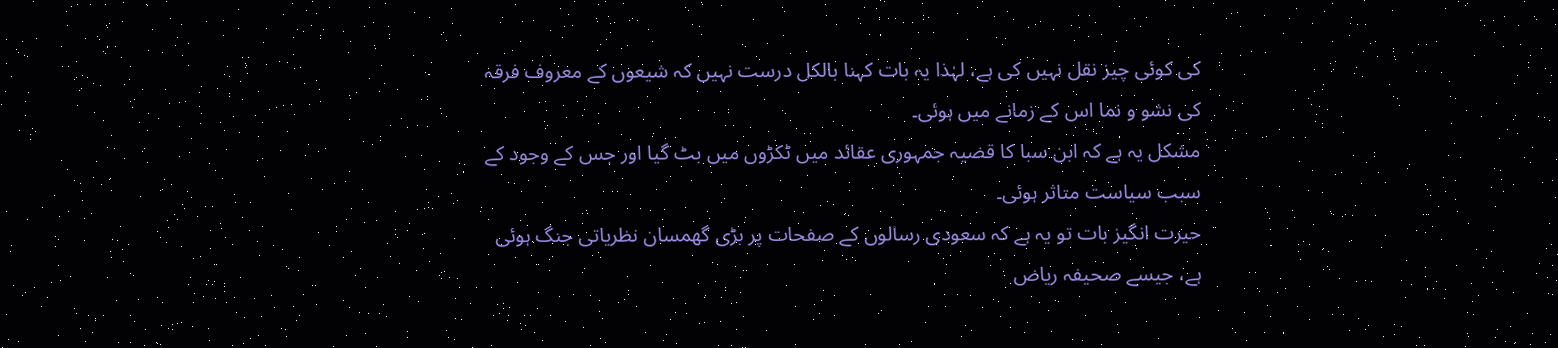کی کوئی چیز نقل نہیں کی ہے، لہٰذا یہ بات کہنا بالکل درست نہیں کہ شیعوں کے معروف فرقہ کی نشو و نما اس کے زمانے میں ہوئی۔
مشکل یہ ہے کہ ابن سبا کا قضیہ جمہوری عقائد میں ٹکڑوں میں بٹ گیا اور جس کے وجود کے سبب سیاست متاثر ہوئی۔
حیرت انگیز بات تو یہ ہے کہ سعودی رسالوں کے صفحات پر بڑی گھمسان نظریاتی جنگ ہوئی ہے، جیسے صحیفہ ریاض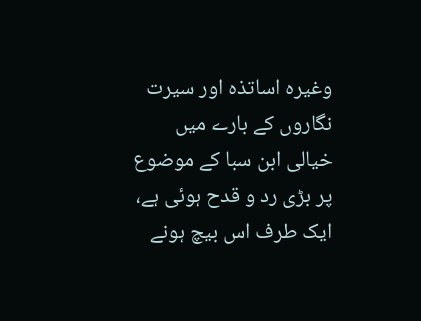وغیرہ اساتذہ اور سیرت نگاروں کے بارے میں خیالی ابن سبا کے موضوع پر بڑی رد و قدح ہوئی ہے، ایک طرف اس بیچ ہونے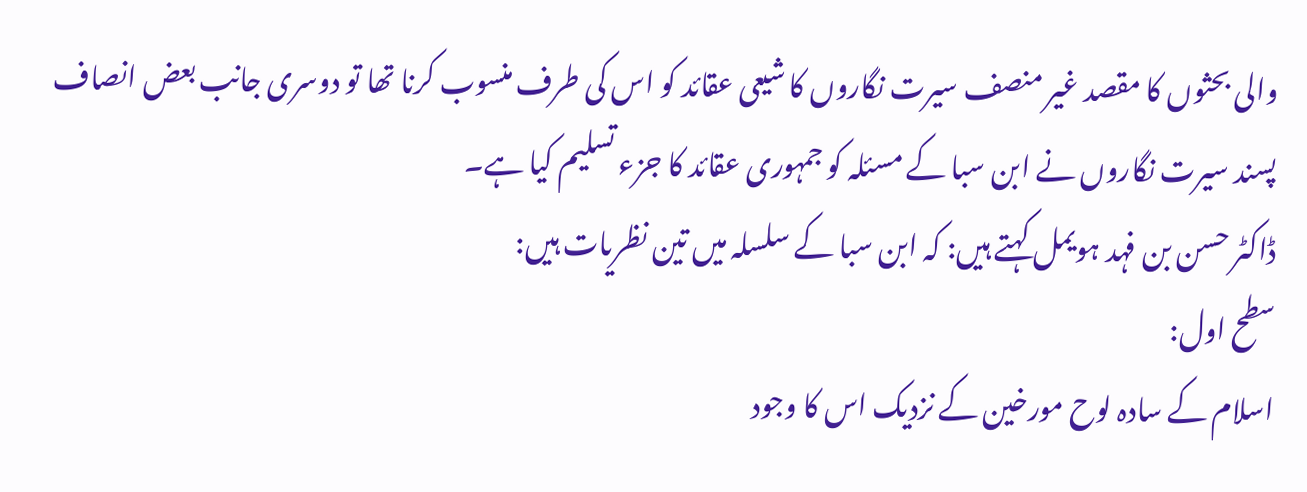والی بحثوں کا مقصد غیر منصف سیرت نگاروں کا شیعی عقائد کو اس کی طرف منسوب کرنا تھا تو دوسری جانب بعض انصاف پسند سیرت نگاروں نے ابن سبا کے مسئلہ کو جمہوری عقائد کا جزء تسلیم کیا ہے۔
ڈاکٹر حسن بن فہد ہویمل کہتے ہیں: کہ ابن سبا کے سلسلہ میں تین نظریات ہیں:
سطح اول:
اسلام کے سادہ لوح مورخین کے نزدیک اس کا وجود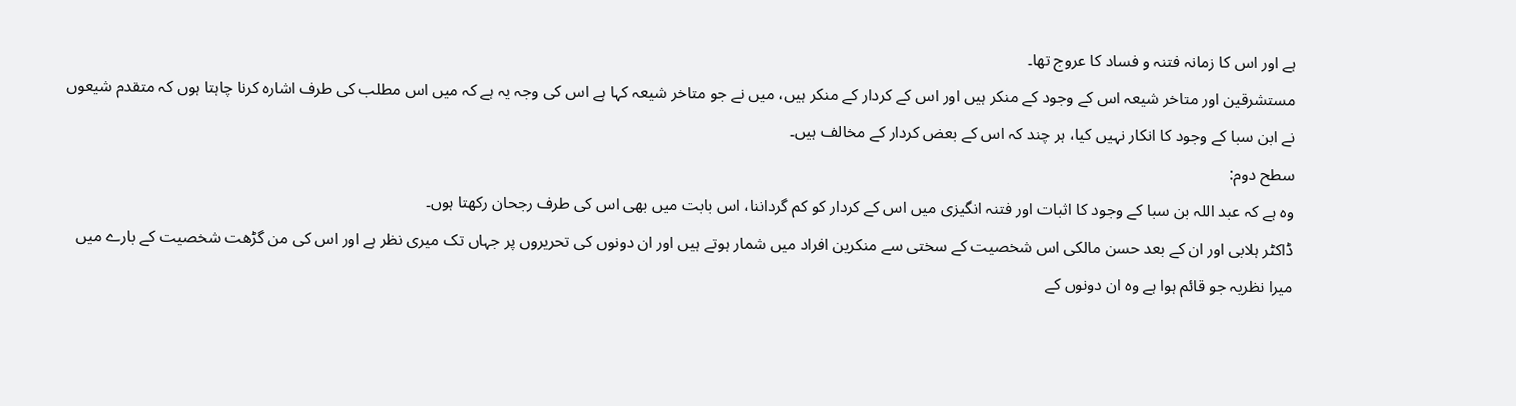ہے اور اس کا زمانہ فتنہ و فساد کا عروج تھا۔
مستشرقین اور متاخر شیعہ اس کے وجود کے منکر ہیں اور اس کے کردار کے منکر ہیں، میں نے جو متاخر شیعہ کہا ہے اس کی وجہ یہ ہے کہ میں اس مطلب کی طرف اشارہ کرنا چاہتا ہوں کہ متقدم شیعوں نے ابن سبا کے وجود کا انکار نہیں کیا، ہر چند کہ اس کے بعض کردار کے مخالف ہیں۔
سطح دوم:
وہ ہے کہ عبد اللہ بن سبا کے وجود کا اثبات اور فتنہ انگیزی میں اس کے کردار کو کم گرداننا، اس بابت میں بھی اس کی طرف رجحان رکھتا ہوں۔
ڈاکٹر ہلابی اور ان کے بعد حسن مالکی اس شخصیت کے سختی سے منکرین افراد میں شمار ہوتے ہیں اور ان دونوں کی تحریروں پر جہاں تک میری نظر ہے اور اس کی من گڑھت شخصیت کے بارے میں میرا نظریہ جو قائم ہوا ہے وہ ان دونوں کے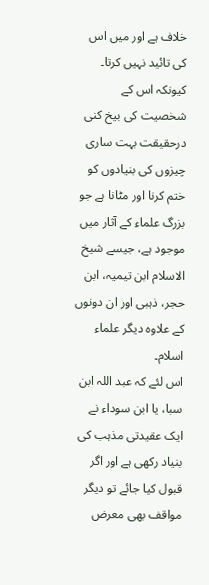خلاف ہے اور میں اس کی تائید نہیں کرتا۔
کیونکہ اس کے شخصیت کی بیخ کنی درحقیقت بہت ساری چیزوں کی بنیادوں کو ختم کرنا اور مٹانا ہے جو بزرگ علماء کے آثار میں موجود ہے، جیسے شیخ الاسلام ابن تیمیہ، ابن حجر، ذہبی اور ان دونوں کے علاوہ دیگر علماء اسلام۔
اس لئے کہ عبد اللہ ابن سبا، یا ابن سوداء نے ایک عقیدتی مذہب کی بنیاد رکھی ہے اور اگر قبول کیا جائے تو دیگر مواقف بھی معرض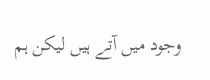وجود میں آتے ہیں لیکن ہم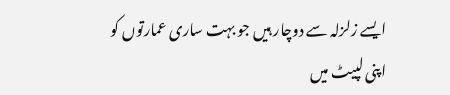ایسے زلزلہ سے دوچار ہیں جو بہت ساری عمارتوں کو اپنی لپیٹ میں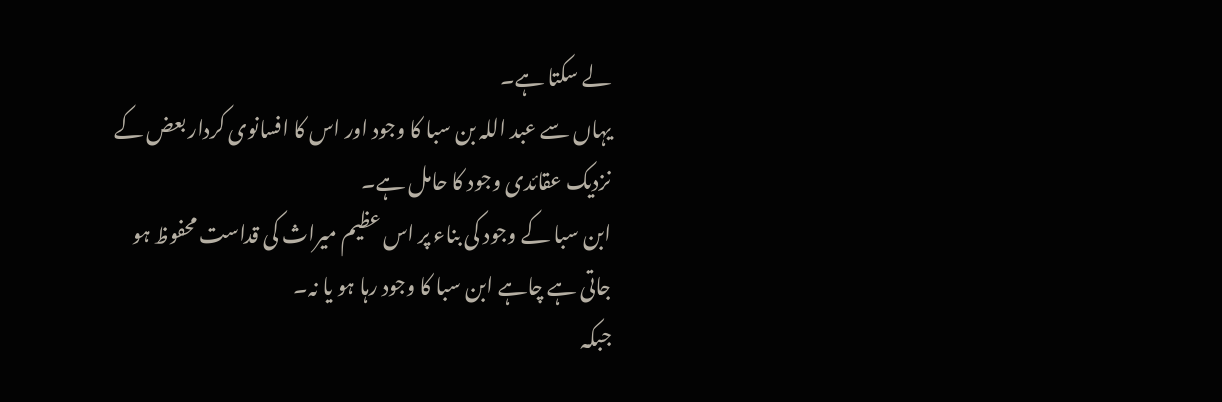لے سکتا ہے۔
یہاں سے عبد اللہ بن سبا کا وجود اور اس کا افسانوی کردار بعض کے نزدیک عقائدی وجود کا حامل ہے۔
ابن سبا کے وجود کی بناء پر اس عظیم میراث کی قداست محفوظ ہو جاتی ہے چاہے ابن سبا کا وجود رہا ہو یا نہ۔
جبکہ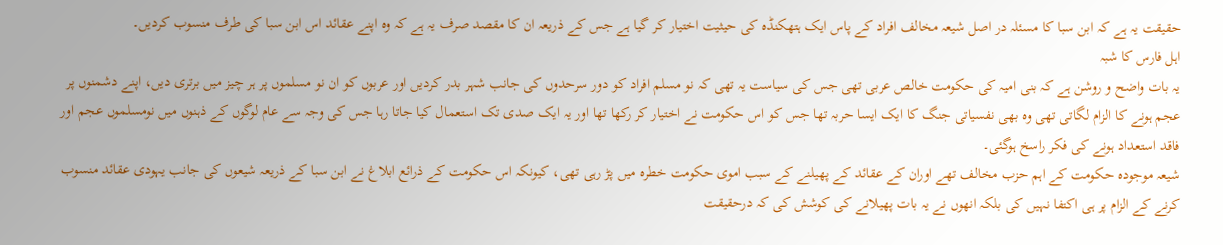حقیقت یہ ہے کہ ابن سبا کا مسئلہ در اصل شیعہ مخالف افراد کے پاس ایک ہتھکنڈہ کی حیثیت اختیار کر گیا ہے جس کے ذریعہ ان کا مقصد صرف یہ ہے کہ وہ اپنے عقائد اس ابن سبا کی طرف منسوب کردیں۔
اہل فارس کا شبہ
یہ بات واضح و روشن ہے کہ بنی امیہ کی حکومت خالص عربی تھی جس کی سیاست یہ تھی کہ نو مسلم افراد کو دور سرحدوں کی جانب شہر بدر کردیں اور عربوں کو ان نو مسلموں پر ہر چیز میں برتری دیں، اپنے دشمنوں پر عجم ہونے کا الزام لگاتی تھی وہ بھی نفسیاتی جنگ کا ایک ایسا حربہ تھا جس کو اس حکومت نے اختیار کر رکھا تھا اور یہ ایک صدی تک استعمال کیا جاتا رہا جس کی وجہ سے عام لوگوں کے ذہنوں میں نومسلموں عجم اور فاقد استعداد ہونے کی فکر راسخ ہوگئی۔
شیعہ موجودہ حکومت کے اہم حزب مخالف تھے اوران کے عقائد کے پھیلنے کے سبب اموی حکومت خطرہ میں پڑ رہی تھی، کیونکہ اس حکومت کے ذرائع ابلاغ نے ابن سبا کے ذریعہ شیعوں کی جانب یہودی عقائد منسوب کرنے کے الزام پر ہی اکتفا نہیں کی بلکہ انھوں نے یہ بات پھیلانے کی کوشش کی کہ درحقیقت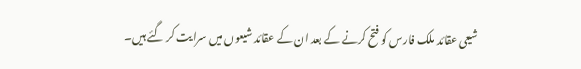شیعی عقائد ملک فارس کو فتح کرنے کے بعد ان کے عقائد شیعوں میں سرایت کر گئے ہیں۔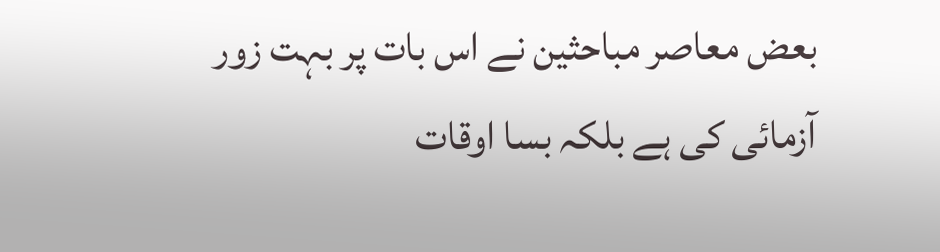بعض معاصر مباحثین نے اس بات پر بہت زور آزمائی کی ہے بلکہ بسا اوقات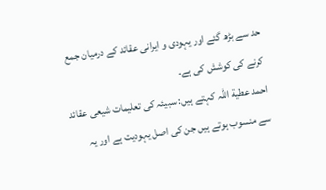حد سے بڑھ گئے اور یہودی و ایرانی عقائد کے درمیان جمع کرنے کی کوشش کی ہے۔
احمد عطیة اللہ کہتے ہیں: سبیئہ کی تعلیمات شیعی عقائد سے منسوب ہوتے ہیں جن کی اصل یہودیت ہے اور یہ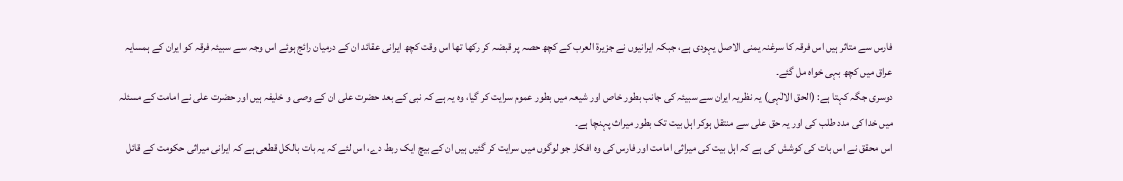فارس سے متاثر ہیں اس فرقہ کا سرغنہ یمنی الاصل یہودی ہے، جبکہ ایرانیوں نے جزیرة العرب کے کچھ حصہ پر قبضہ کر رکھا تھا اس وقت کچھ ایرانی عقائد ان کے درمیان رائج ہوئے اس وجہ سے سبیئہ فرقہ کو ایران کے ہمسایہ عراق میں کچھ بہی خواہ مل گئے۔
دوسری جگہ کہتا ہے: (الحق الالٰہی) یہ نظریہ ایران سے سبیئہ کی جانب بطور خاص اور شیعہ میں بطور عموم سرایت کر گیا، وہ یہ ہے کہ نبی کے بعد حضرت علی ان کے وصی و خلیفہ ہیں اور حضرت علی نے امامت کے مسئلہ میں خدا کی مدد طلب کی اور یہ حق علی سے منتقل ہوکر اہل بیت تک بطور میراث پہنچا ہے۔
اس محقق نے اس بات کی کوشش کی ہے کہ اہل بیت کی میراثی امامت اور فارس کی وہ افکار جو لوگوں میں سرایت کر گئیں ہیں ان کے بیچ ایک ربط دے، اس لئے کہ یہ بات بالکل قطعی ہے کہ ایرانی میراثی حکومت کے قائل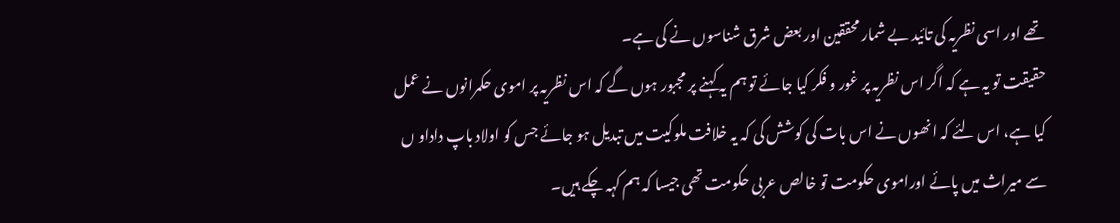تھے اور اسی نظریہ کی تائید بے شمار محققین اور بعض شرق شناسوں نے کی ہے۔
حقیقت تو یہ ہے کہ اگر اس نظریہ پر غور و فکر کیا جائے تو ہم یہ کہنے پر مجبور ہوں گے کہ اس نظریہ پر اموی حکمرانوں نے عمل کیا ہے، اس لئے کہ انھوں نے اس بات کی کوشش کی کہ یہ خلافت ملوکیت میں تبدیل ہو جائے جس کو اولاد باپ داداو ں سے میراث میں پائے اوراموی حکومت تو خالص عربی حکومت تھی جیسا کہ ہم کہہ چکے ہیں۔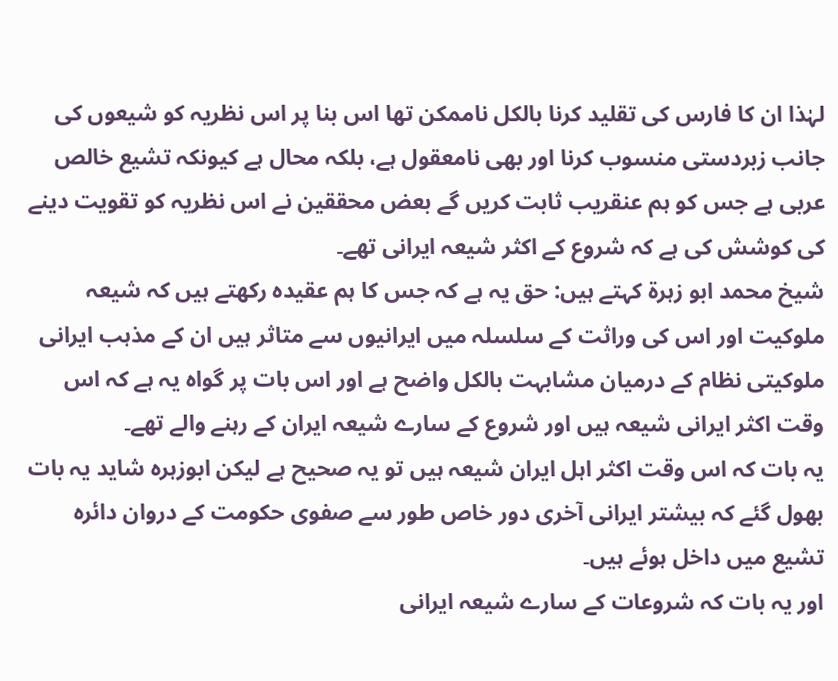لہٰذا ان کا فارس کی تقلید کرنا بالکل ناممکن تھا اس بنا پر اس نظریہ کو شیعوں کی جانب زبردستی منسوب کرنا اور بھی نامعقول ہے، بلکہ محال ہے کیونکہ تشیع خالص عربی ہے جس کو ہم عنقریب ثابت کریں گے بعض محققین نے اس نظریہ کو تقویت دینے کی کوشش کی ہے کہ شروع کے اکثر شیعہ ایرانی تھے۔
شیخ محمد ابو زہرة کہتے ہیں: حق یہ ہے کہ جس کا ہم عقیدہ رکھتے ہیں کہ شیعہ ملوکیت اور اس کی وراثت کے سلسلہ میں ایرانیوں سے متاثر ہیں ان کے مذہب ایرانی ملوکیتی نظام کے درمیان مشابہت بالکل واضح ہے اور اس بات پر گواہ یہ ہے کہ اس وقت اکثر ایرانی شیعہ ہیں اور شروع کے سارے شیعہ ایران کے رہنے والے تھے۔
یہ بات کہ اس وقت اکثر اہل ایران شیعہ ہیں تو یہ صحیح ہے لیکن ابوزہرہ شاید یہ بات بھول گئے کہ بیشتر ایرانی آخری دور خاص طور سے صفوی حکومت کے دروان دائرہ تشیع میں داخل ہوئے ہیں۔
اور یہ بات کہ شروعات کے سارے شیعہ ایرانی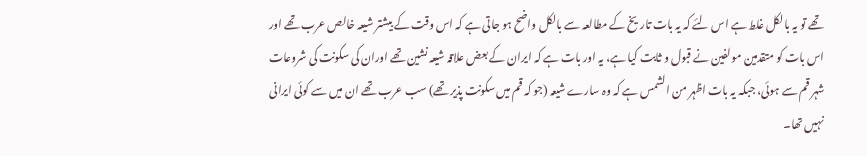تھے تو یہ بالکل غلط ہے اس لئے کہ یہ بات تاریخ کے مطالعہ سے بالکل واضح ہو جاتی ہے کہ اس وقت کے بیشتر شیعہ خالص عرب تھے اور اس بات کو متقدمین مولفین نے قبول و ثابت کیا ہے، یہ اور بات ہے کہ ایران کے بعض علاقہ شیعہ نشین تھے اوران کی سکونت کی شروعات شہر قم سے ہوئی، جبکہ یہ بات اظہر من الشمس ہے کہ وہ سارے شیعہ (جو کہ قم میں سکونت پذیر تھے) سب عرب تھے ان میں سے کوئی ایرانی نہیں تھا۔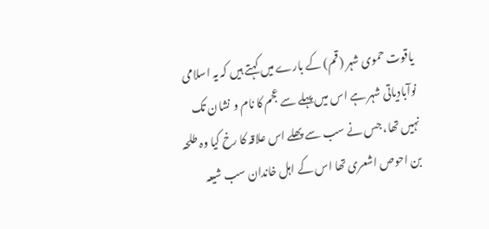یاقوت حموی شہر (قم) کے بارے میں کہتے ہیں کہ یہ اسلامی نوآبادیاتی شہر ہے اس میں پہلے سے عجم کا نام و نشان تک نہیں تھا، جس نے سب سے پھلے اس علاقہ کا رخ کیا وہ طلحہ بن احوص اشعری تھا اس کے اہل خاندان سب شیعہ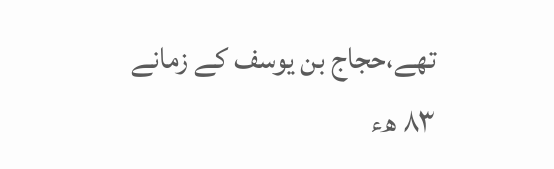تھے،حجاج بن یوسف کے زمانے ۸۳ ھء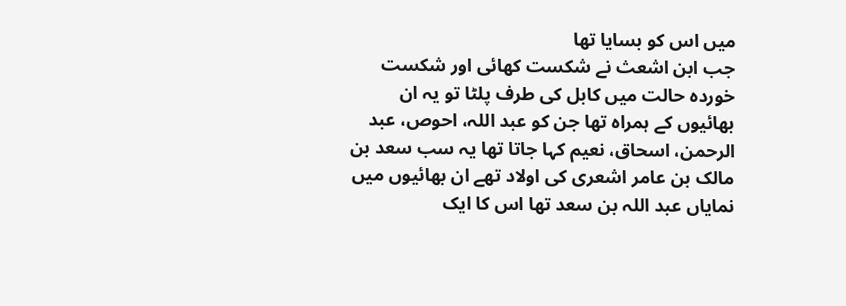میں اس کو بسایا تھا
جب ابن اشعث نے شکست کھائی اور شکست خوردہ حالت میں کابل کی طرف پلٹا تو یہ ان بھائیوں کے ہمراہ تھا جن کو عبد اللہ، احوص، عبد الرحمن، اسحاق، نعیم کہا جاتا تھا یہ سب سعد بن مالک بن عامر اشعری کی اولاد تھے ان بھائیوں میں نمایاں عبد اللہ بن سعد تھا اس کا ایک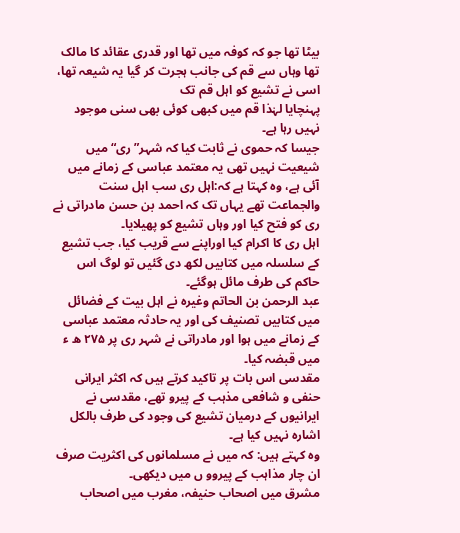بیٹا تھا جو کہ کوفہ میں تھا اور قدری عقائد کا مالک تھا وہاں سے قم کی جانب ہجرت کر گیا یہ شیعہ تھا، اسی نے تشیع کو اہل قم تک
پہنچایا لہٰذا قم میں کبھی کوئی بھی سنی موجود نہیں رہا ہے۔
جیسا کہ حموی نے ثابت کیا کہ شہر”ری“ میں شیعیت نہیں تھی یہ معتمد عباسی کے زمانے میں آئی ہے، وہ کہتا ہے کہ:اہل ری سب اہل سنت والجماعت تھے یہاں تک کہ احمد بن حسن مادراتی نے ری کو فتح کیا اور وہاں تشیع کو پھیلایا۔
اہل ری کا اکرام کیا اوراپنے سے قریب کیا، جب تشیع کے سلسلہ میں کتابیں لکھ دی گئیں تو لوگ اس حاکم کی طرف مائل ہوگئے۔
عبد الرحمن بن الحاتم وغیرہ نے اہل بیت کے فضائل میں کتابیں تصنیف کی اور یہ حادثہ معتمد عباسی کے زمانے میں ہوا اور مادراتی نے شہر ری پر ۲۷۵ ھ ء میں قبضہ کیا۔
مقدسی اس بات پر تاکید کرتے ہیں کہ اکثر ایرانی حنفی و شافعی مذہب کے پیرو تھے، مقدسی نے ایرانیوں کے درمیان تشیع کی وجود کی طرف بالکل اشارہ نہیں کیا ہے۔
وہ کہتے ہیں: کہ میں نے مسلمانوں کی اکثریت صرف ان چار مذاہب کے پیروو ں میں دیکھی۔
مشرق میں اصحاب حنیفہ، مغرب میں اصحاب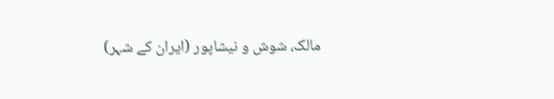مالک، شوش و نیشاپور (ایران کے شہر)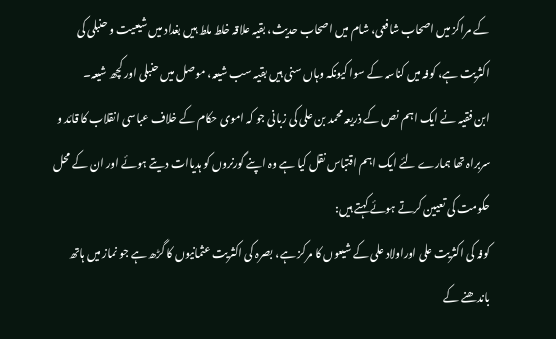کے مراکز میں اصحاب شافعی، شام میں اصحاب حدیث، بقیہ علاقہ خلط ملط ہیں بغداد میں شیعیت و حنبلی کی اکثریت ہے، کوفہ میں کناسہ کے سوا کیونکہ وہاں سنی ہیں بقیہ سب شیعہ، موصل میں حنبلی اور کچھ شیعہ۔
ابن فقیہ نے ایک اہم نص کے ذریعہ محمد بن علی کی زبانی جو کہ اموی حکام کے خلاف عباسی انقلاب کا قائد و سربراہ تھا ہمارے لئے ایک اہم اقتباس نقل کیا ہے وہ اپنے گورنروں کو ہدیاات دیتے ہوئے اور ان کے محل حکومت کی تعیین کرتے ہوئے کہتے ہیں:
کوفہ کی اکثریت علی اوراولاد علی کے شیعوں کا مرکز ہے، بصرہ کی اکثریت عثمانیوں کا گڑھ ہے جو نماز میں ہاتھ باندھنے کے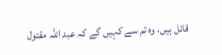قائل ہیں، وہ تم سے کہیں گے کہ عبد اللہ مقتول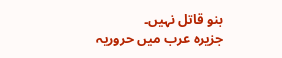بنو قاتل نہیں۔
جزیرہ عرب میں حروریہ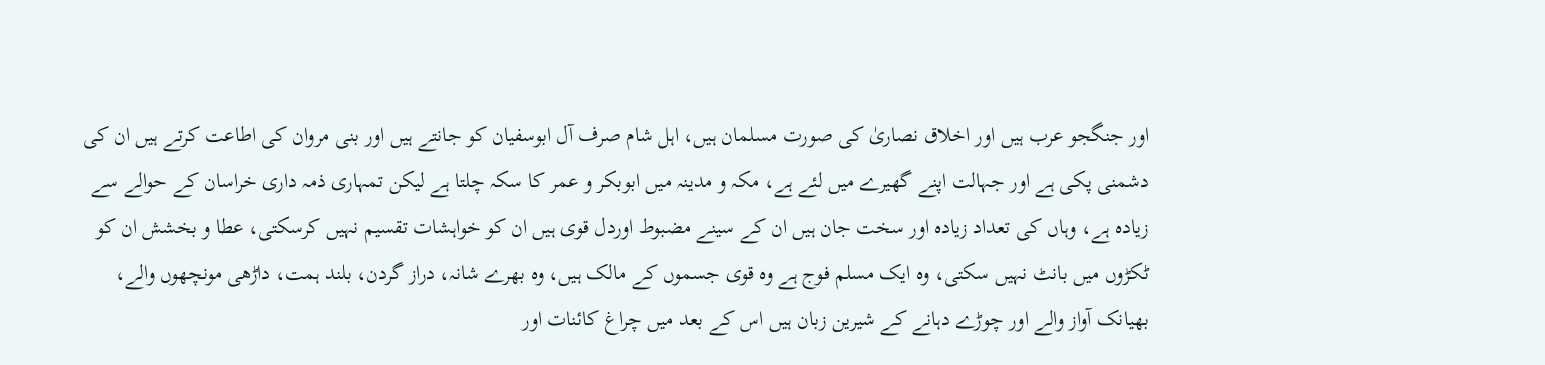اور جنگجو عرب ہیں اور اخلاق نصاریٰ کی صورت مسلمان ہیں، اہل شام صرف آل ابوسفیان کو جانتے ہیں اور بنی مروان کی اطاعت کرتے ہیں ان کی دشمنی پکی ہے اور جہالت اپنے گھیرے میں لئے ہے، مکہ و مدینہ میں ابوبکر و عمر کا سکہ چلتا ہے لیکن تمہاری ذمہ داری خراسان کے حوالے سے زیادہ ہے، وہاں کی تعداد زیادہ اور سخت جان ہیں ان کے سینے مضبوط اوردل قوی ہیں ان کو خواہشات تقسیم نہیں کرسکتی، عطا و بخشش ان کو ٹکڑوں میں بانٹ نہیں سکتی، وہ ایک مسلم فوج ہے وہ قوی جسموں کے مالک ہیں، وہ بھرے شانہ، دراز گردن، بلند ہمت، داڑھی مونچھوں والے، بھیانک آواز والے اور چوڑے دہانے کے شیرین زبان ہیں اس کے بعد میں چراغ کائنات اور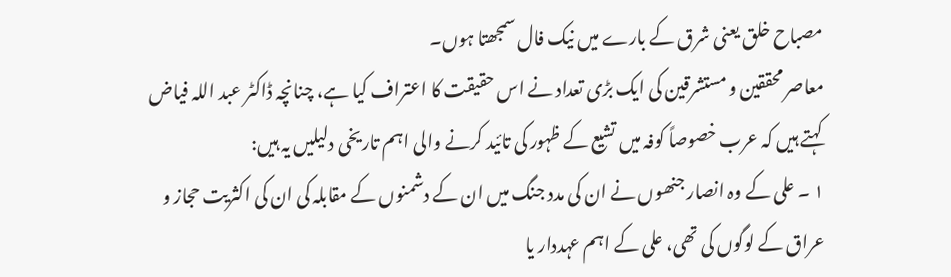مصباح خلق یعنی شرق کے بارے میں نیک فال سمجھتا ہوں۔
معاصر محققین و مستشرقین کی ایک بڑی تعداد نے اس حقیقت کا اعتراف کیا ہے، چنانچہ ڈاکٹر عبد اللہ فیاض کہتے ہیں کہ عرب خصوصاً کوفہ میں تشیع کے ظہور کی تائید کرنے والی اہم تاریخی دلیلیں یہ ہیں:
۱ ۔ علی کے وہ انصار جنھوں نے ان کی مدد جنگ میں ان کے دشمنوں کے مقابلہ کی ان کی اکثریت حجاز و عراق کے لوگوں کی تھی، علی کے اہم عہددار یا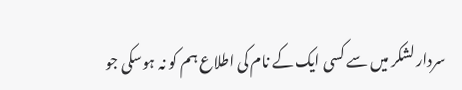سردار لشکر میں سے کسی ایک کے نام کی اطلاع ہم کو نہ ہوسکی جو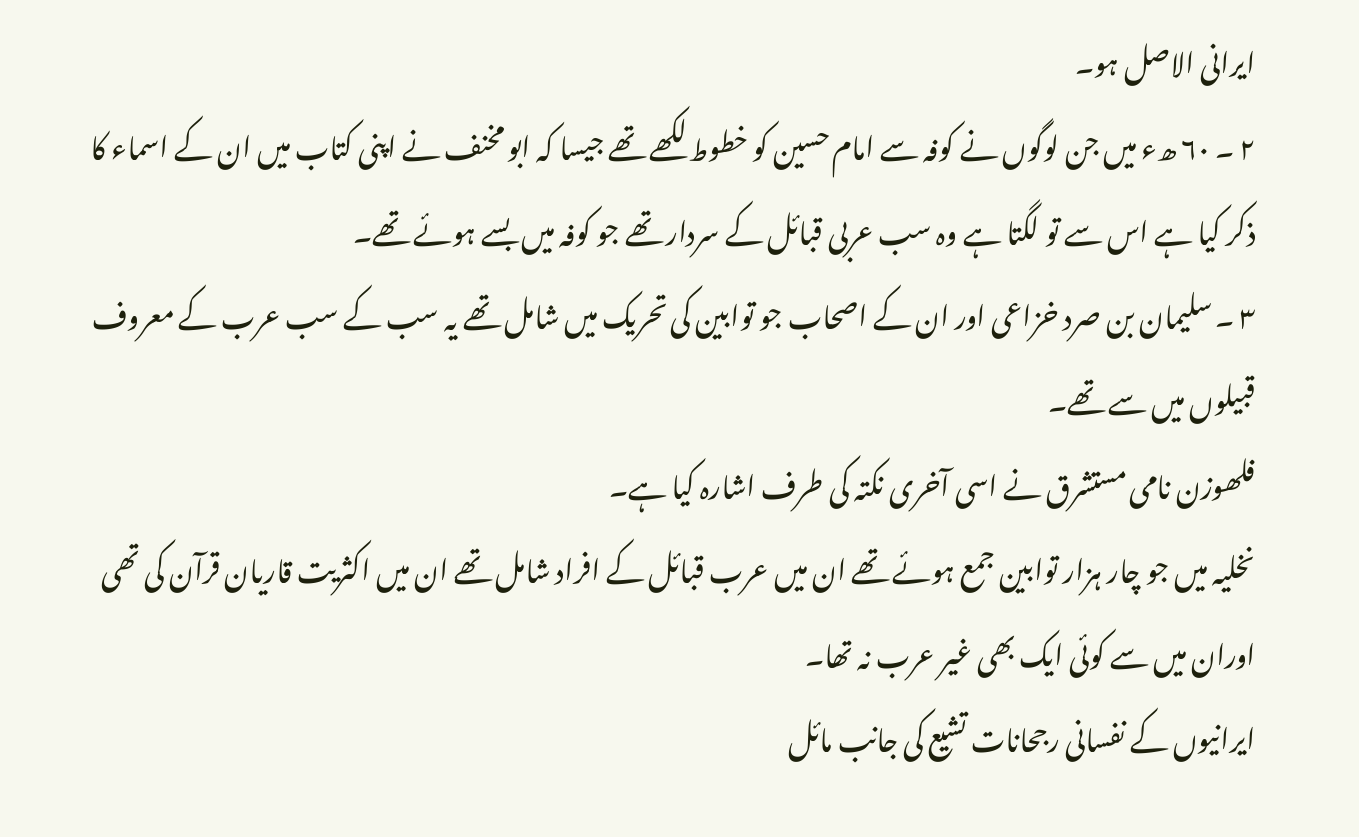ایرانی الاصل ہو۔
۲ ۔ ۶۰ ھء میں جن لوگوں نے کوفہ سے امام حسین کو خطوط لکھے تھے جیسا کہ ابو مخنف نے اپنی کتاب میں ان کے اسماء کا ذکر کیا ہے اس سے تو لگتا ہے وہ سب عربی قبائل کے سردار تھے جو کوفہ میں بسے ہوئے تھے۔
۳ ۔ سلیمان بن صرد خزاعی اور ان کے اصحاب جو توابین کی تحریک میں شامل تھے یہ سب کے سب عرب کے معروف قبیلوں میں سے تھے۔
فلھوزن نامی مستشرق نے اسی آخری نکتہ کی طرف اشارہ کیا ہے۔
نخلیہ میں جو چار ہزار توابین جمع ہوئے تھے ان میں عرب قبائل کے افراد شامل تھے ان میں اکثریت قاریان قرآن کی تھی اوران میں سے کوئی ایک بھی غیر عرب نہ تھا۔
ایرانیوں کے نفسانی رجحانات تشیع کی جانب مائل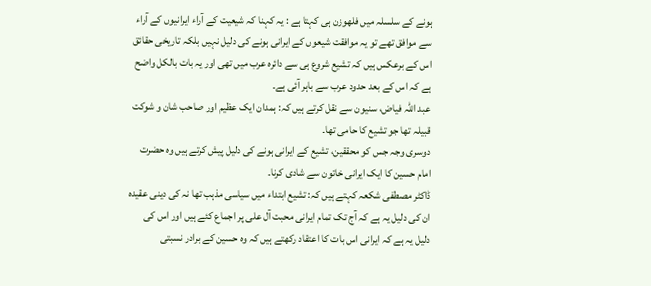ہونے کے سلسلہ میں فلھوزن ہی کہتا ہے : یہ کہنا کہ شیعیت کے آراء ایرانیوں کے آراء سے موافق تھے تو یہ موافقت شیعوں کے ایرانی ہونے کی دلیل نہیں بلکہ تاریخی حقائق اس کے برعکس ہیں کہ تشیع شروع ہی سے دائرہ عرب میں تھی اور یہ بات بالکل واضح ہے کہ اس کے بعد حدود عرب سے باہر آئی ہے۔
عبد اللہ فیاض، سنیون سے نقل کرتے ہیں کہ: ہمدان ایک عظیم اور صاحب شان و شوکت قبیلہ تھا جو تشیع کا حامی تھا۔
دوسری وجہ جس کو محققین، تشیع کے ایرانی ہونے کی دلیل پیش کرتے ہیں وہ حضرت امام حسین کا ایک ایرانی خاتون سے شادی کرنا۔
ڈاکٹر مصطفی شکعہ کہتے ہیں کہ: تشیع ابتداء میں سیاسی مذہب تھا نہ کی دینی عقیدہ ان کی دلیل یہ ہے کہ آج تک تمام ایرانی محبت آل علی پر اجماع کئے ہیں اور اس کی دلیل یہ ہے کہ ایرانی اس بات کا اعتقاد رکھتے ہیں کہ وہ حسین کے برادر نسبتی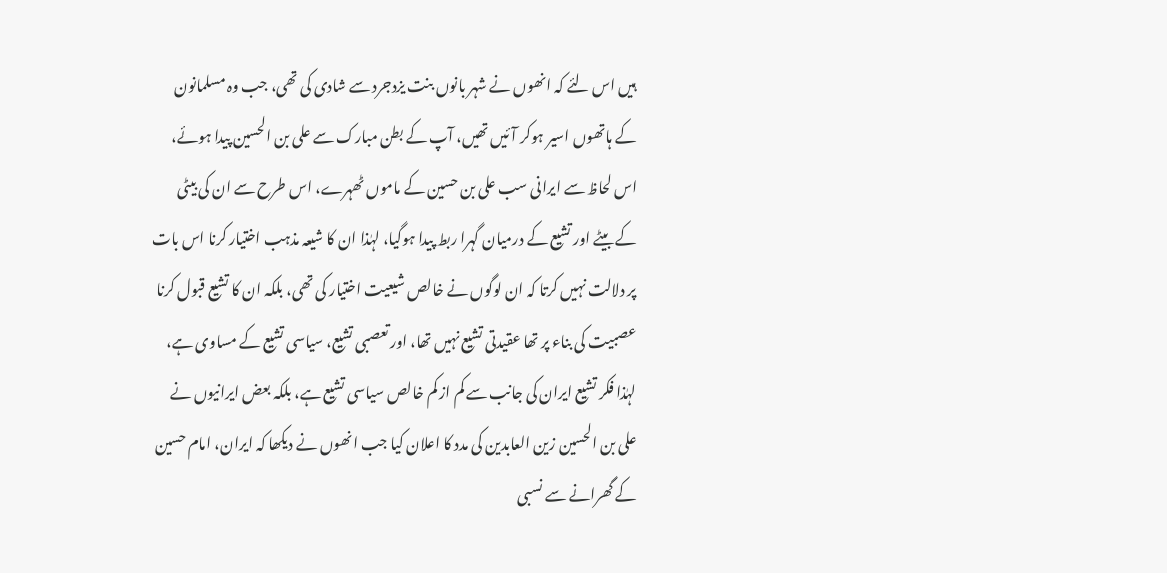ہیں اس لئے کہ انھوں نے شہر بانوں بنت یزدجرد سے شادی کی تھی، جب وہ مسلمانون کے ہاتھوں اسیر ہوکر آئیں تھیں، آپ کے بطن مبارک سے علی بن الحسین پیدا ہوئے، اس لحاظ سے ایرانی سب علی بن حسین کے ماموں ٹھہرے، اس طرح سے ان کی بیٹی کے بیٹے اور تشیع کے درمیان گہرا ربط پیدا ہوگیا، لہٰذا ان کا شیعہ مذہب اختیار کرنا اس بات پر دلالت نہیں کرتا کہ ان لوگوں نے خالص شیعیت اختیار کی تھی، بلکہ ان کا تشیع قبول کرنا عصبیت کی بناء پر تھا عقیدتی تشیع نہیں تھا، اور تعصبی تشیع، سیاسی تشیع کے مساوی ہے، لہٰذا فکر تشیع ایران کی جانب سے کم از کم خالص سیاسی تشیع ہے، بلکہ بعض ایرانیوں نے علی بن الحسین زین العابدین کی مدد کا اعلان کیا جب انھوں نے دیکھا کہ ایران، امام حسین کے گھرانے سے نسبی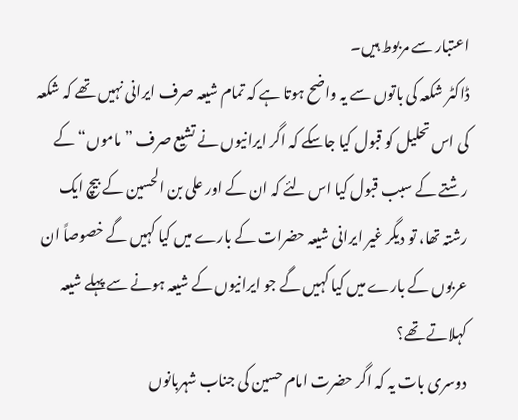اعتبار سے مربوط ہیں۔
ڈاکٹر شکعہ کی باتوں سے یہ واضح ہوتا ہے کہ تمام شیعہ صرف ایرانی نہیں تھے کہ شکعہ کی اس تحلیل کو قبول کیا جاسکے کہ اگر ایرانیوں نے تشیع صرف ”ماموں“ کے رشتے کے سبب قبول کیا اس لئے کہ ان کے اور علی بن الحسین کے بیچ ایک رشتہ تھا، تو دیگر غیر ایرانی شیعہ حضرات کے بارے میں کیا کہیں گے خصوصاً ان عربوں کے بارے میں کیا کہیں گے جو ایرانیوں کے شیعہ ہونے سے پہلے شیعہ کہلاتے تھے؟
دوسری بات یہ کہ اگر حضرت امام حسین کی جناب شہربانوں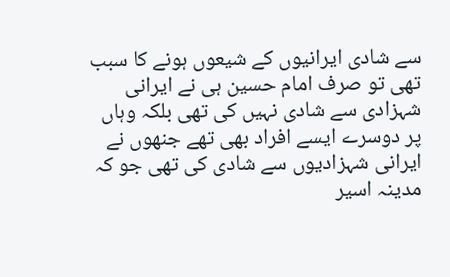سے شادی ایرانیوں کے شیعوں ہونے کا سبب تھی تو صرف امام حسین ہی نے ایرانی شہزادی سے شادی نہیں کی تھی بلکہ وہاں پر دوسرے ایسے افراد بھی تھے جنھوں نے ایرانی شہزادیوں سے شادی کی تھی جو کہ مدینہ اسیر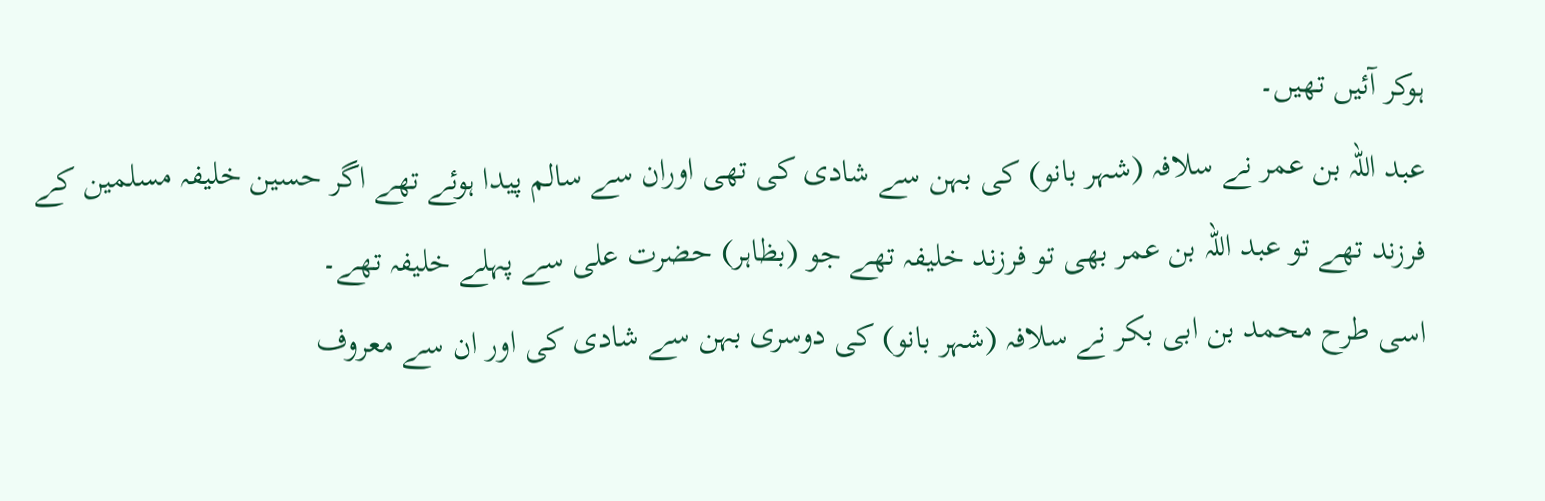ہوکر آئیں تھیں۔
عبد اللہ بن عمر نے سلافہ (شہر بانو) کی بہن سے شادی کی تھی اوران سے سالم پیدا ہوئے تھے اگر حسین خلیفہ مسلمین کے فرزند تھے تو عبد اللہ بن عمر بھی تو فرزند خلیفہ تھے جو (بظاہر) حضرت علی سے پہلے خلیفہ تھے۔
اسی طرح محمد بن ابی بکر نے سلافہ (شہر بانو) کی دوسری بہن سے شادی کی اور ان سے معروف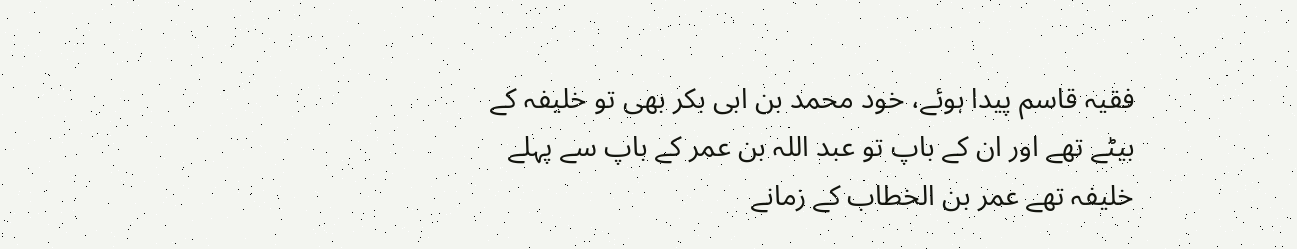فقیہ قاسم پیدا ہوئے، خود محمد بن ابی بکر بھی تو خلیفہ کے بیٹے تھے اور ان کے باپ تو عبد اللہ بن عمر کے باپ سے پہلے خلیفہ تھے عمر بن الخطاب کے زمانے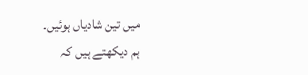میں تین شادیاں ہوئیں۔
ہم دیکھتے ہیں کہ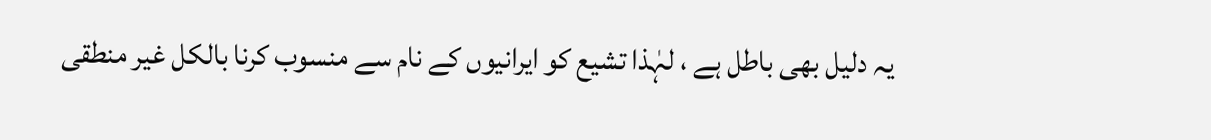یہ دلیل بھی باطل ہے ، لہٰذا تشیع کو ایرانیوں کے نام سے منسوب کرنا بالکل غیر منطقی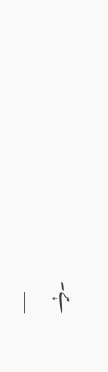ہے۔
___